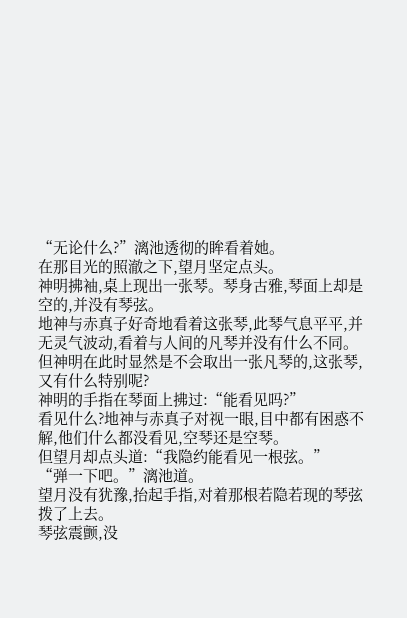“无论什么?”漓池透彻的眸看着她。
在那目光的照澈之下,望月坚定点头。
神明拂袖,桌上现出一张琴。琴身古雅,琴面上却是空的,并没有琴弦。
地神与赤真子好奇地看着这张琴,此琴气息平平,并无灵气波动,看着与人间的凡琴并没有什么不同。但神明在此时显然是不会取出一张凡琴的,这张琴,又有什么特别呢?
神明的手指在琴面上拂过:“能看见吗?”
看见什么?地神与赤真子对视一眼,目中都有困惑不解,他们什么都没看见,空琴还是空琴。
但望月却点头道:“我隐约能看见一根弦。”
“弹一下吧。”漓池道。
望月没有犹豫,抬起手指,对着那根若隐若现的琴弦拨了上去。
琴弦震颤,没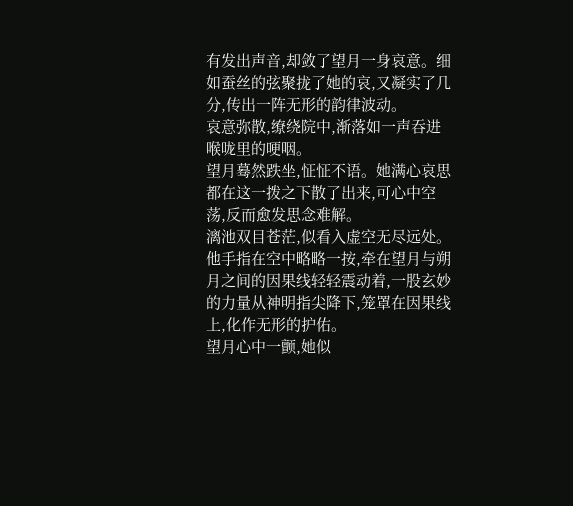有发出声音,却敛了望月一身哀意。细如蚕丝的弦聚拢了她的哀,又凝实了几分,传出一阵无形的韵律波动。
哀意弥散,缭绕院中,渐落如一声吞进喉咙里的哽咽。
望月蓦然跌坐,怔怔不语。她满心哀思都在这一拨之下散了出来,可心中空荡,反而愈发思念难解。
漓池双目苍茫,似看入虚空无尽远处。他手指在空中略略一按,牵在望月与朔月之间的因果线轻轻震动着,一股玄妙的力量从神明指尖降下,笼罩在因果线上,化作无形的护佑。
望月心中一颤,她似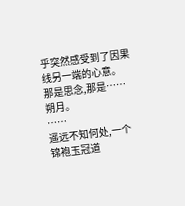乎突然感受到了因果线另一端的心意。
那是思念,那是……朔月。
……
遥远不知何处,一个锦袍玉冠道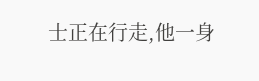士正在行走,他一身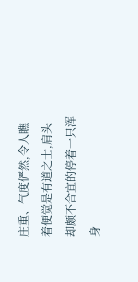庄重、气度俨然,令人瞧着便觉是有道之士,肩头却颇不合宜的停着一只浑身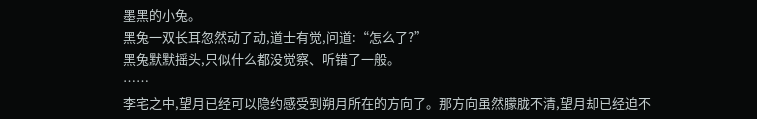墨黑的小兔。
黑兔一双长耳忽然动了动,道士有觉,问道:“怎么了?”
黑兔默默摇头,只似什么都没觉察、听错了一般。
……
李宅之中,望月已经可以隐约感受到朔月所在的方向了。那方向虽然朦胧不清,望月却已经迫不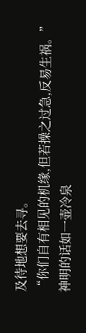及待地想要去寻。
“你们自有相见的机缘,但若操之过急,反易生祸。”
神明的话如一壶冷泉